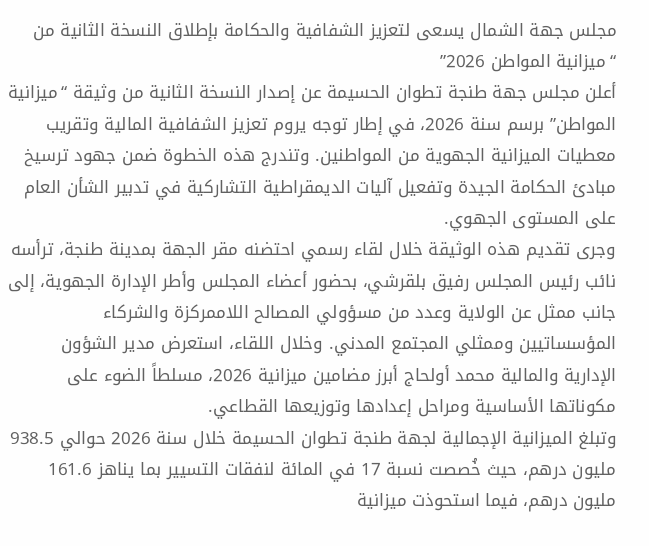مجلس جهة الشمال يسعى لتعزيز الشفافية والحكامة بإطلاق النسخة الثانية من “ميزانية المواطن 2026”
أعلن مجلس جهة طنجة تطوان الحسيمة عن إصدار النسخة الثانية من وثيقة “ميزانية المواطن” برسم سنة 2026، في إطار توجه يروم تعزيز الشفافية المالية وتقريب معطيات الميزانية الجهوية من المواطنين. وتندرج هذه الخطوة ضمن جهود ترسيخ مبادئ الحكامة الجيدة وتفعيل آليات الديمقراطية التشاركية في تدبير الشأن العام على المستوى الجهوي.
وجرى تقديم هذه الوثيقة خلال لقاء رسمي احتضنه مقر الجهة بمدينة طنجة، ترأسه نائب رئيس المجلس رفيق بلقرشي، بحضور أعضاء المجلس وأطر الإدارة الجهوية، إلى جانب ممثل عن الولاية وعدد من مسؤولي المصالح اللاممركزة والشركاء المؤسساتيين وممثلي المجتمع المدني. وخلال اللقاء، استعرض مدير الشؤون الإدارية والمالية محمد أولحاج أبرز مضامين ميزانية 2026، مسلطاً الضوء على مكوناتها الأساسية ومراحل إعدادها وتوزيعها القطاعي.
وتبلغ الميزانية الإجمالية لجهة طنجة تطوان الحسيمة خلال سنة 2026 حوالي 938.5 مليون درهم، حيث خُصصت نسبة 17 في المائة لنفقات التسيير بما يناهز 161.6 مليون درهم، فيما استحوذت ميزانية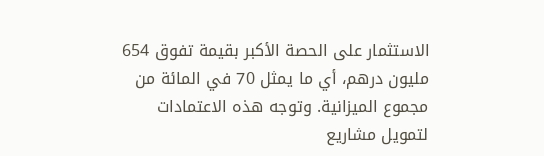الاستثمار على الحصة الأكبر بقيمة تفوق 654 مليون درهم، أي ما يمثل 70 في المائة من مجموع الميزانية. وتوجه هذه الاعتمادات لتمويل مشاريع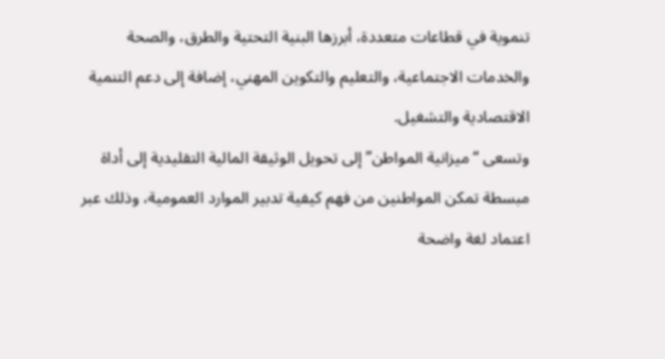تنموية في قطاعات متعددة، أبرزها البنية التحتية والطرق، والصحة والخدمات الاجتماعية، والتعليم والتكوين المهني، إضافة إلى دعم التنمية الاقتصادية والتشغيل.
وتسعى “ميزانية المواطن” إلى تحويل الوثيقة المالية التقليدية إلى أداة مبسطة تمكن المواطنين من فهم كيفية تدبير الموارد العمومية، وذلك عبر اعتماد لغة واضحة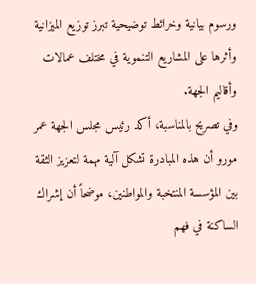ورسوم بيانية وخرائط توضيحية تبرز توزيع الميزانية وأثرها على المشاريع التنموية في مختلف عمالات وأقاليم الجهة.
وفي تصريح بالمناسبة، أكد رئيس مجلس الجهة عمر مورو أن هذه المبادرة تشكل آلية مهمة لتعزيز الثقة بين المؤسسة المنتخبة والمواطنين، موضحاً أن إشراك الساكنة في فهم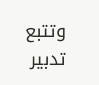وتتبع تدبير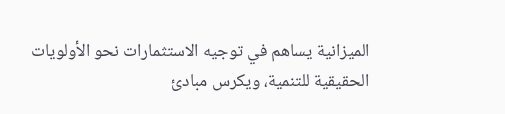الميزانية يساهم في توجيه الاستثمارات نحو الأولويات الحقيقية للتنمية، ويكرس مبادئ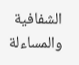الشفافية والمساءلة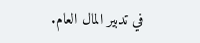في تدبير المال العام.